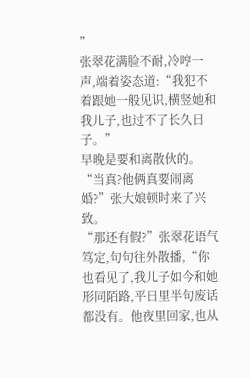”
张翠花满脸不耐,冷哼一声,端着姿态道:“我犯不着跟她一般见识,横竖她和我儿子,也过不了长久日子。”
早晚是要和离散伙的。
“当真?他俩真要闹离婚?”张大娘顿时来了兴致。
“那还有假?”张翠花语气笃定,句句往外散播,“你也看见了,我儿子如今和她形同陌路,平日里半句废话都没有。他夜里回家,也从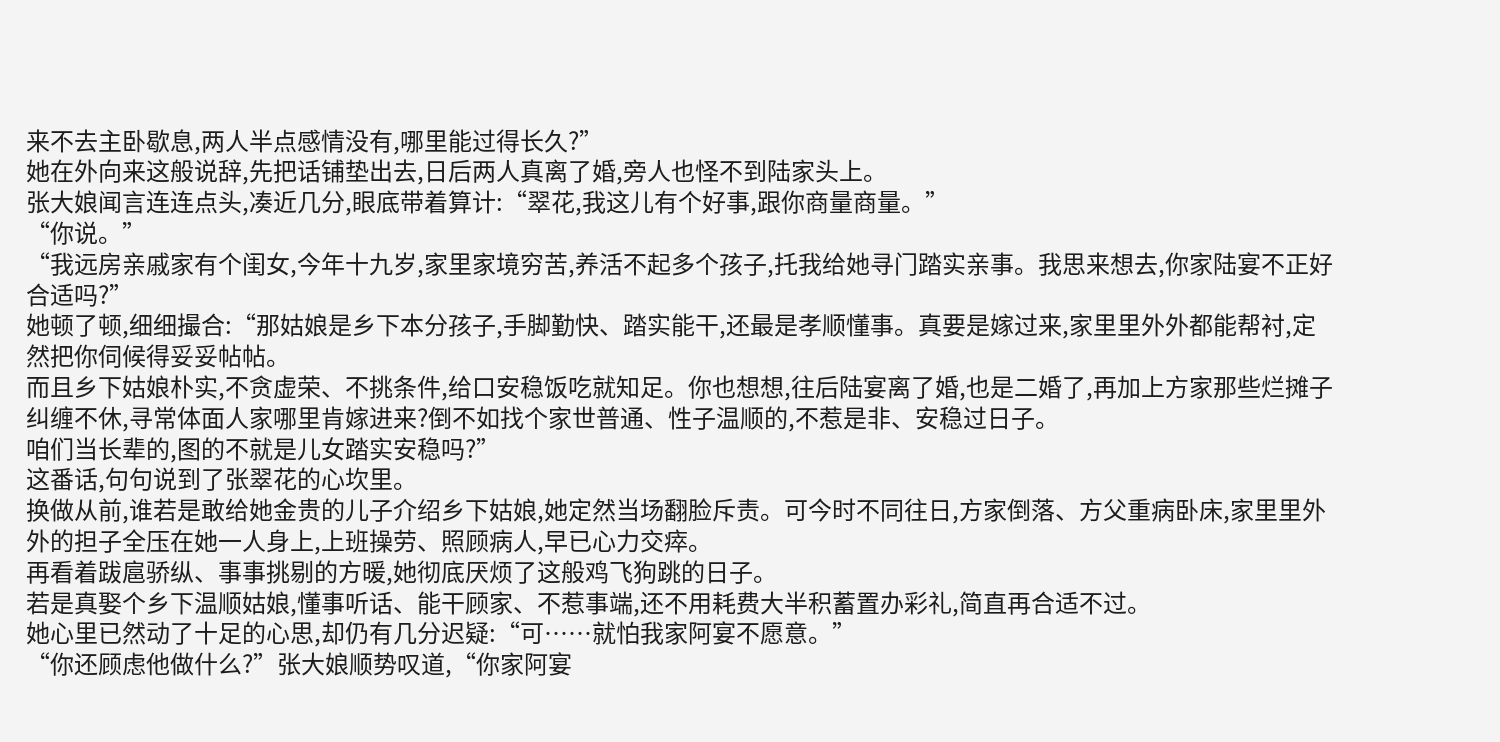来不去主卧歇息,两人半点感情没有,哪里能过得长久?”
她在外向来这般说辞,先把话铺垫出去,日后两人真离了婚,旁人也怪不到陆家头上。
张大娘闻言连连点头,凑近几分,眼底带着算计:“翠花,我这儿有个好事,跟你商量商量。”
“你说。”
“我远房亲戚家有个闺女,今年十九岁,家里家境穷苦,养活不起多个孩子,托我给她寻门踏实亲事。我思来想去,你家陆宴不正好合适吗?”
她顿了顿,细细撮合:“那姑娘是乡下本分孩子,手脚勤快、踏实能干,还最是孝顺懂事。真要是嫁过来,家里里外外都能帮衬,定然把你伺候得妥妥帖帖。
而且乡下姑娘朴实,不贪虚荣、不挑条件,给口安稳饭吃就知足。你也想想,往后陆宴离了婚,也是二婚了,再加上方家那些烂摊子纠缠不休,寻常体面人家哪里肯嫁进来?倒不如找个家世普通、性子温顺的,不惹是非、安稳过日子。
咱们当长辈的,图的不就是儿女踏实安稳吗?”
这番话,句句说到了张翠花的心坎里。
换做从前,谁若是敢给她金贵的儿子介绍乡下姑娘,她定然当场翻脸斥责。可今时不同往日,方家倒落、方父重病卧床,家里里外外的担子全压在她一人身上,上班操劳、照顾病人,早已心力交瘁。
再看着跋扈骄纵、事事挑剔的方暖,她彻底厌烦了这般鸡飞狗跳的日子。
若是真娶个乡下温顺姑娘,懂事听话、能干顾家、不惹事端,还不用耗费大半积蓄置办彩礼,简直再合适不过。
她心里已然动了十足的心思,却仍有几分迟疑:“可……就怕我家阿宴不愿意。”
“你还顾虑他做什么?”张大娘顺势叹道,“你家阿宴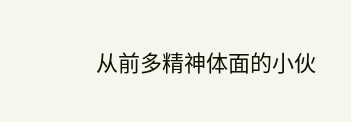从前多精神体面的小伙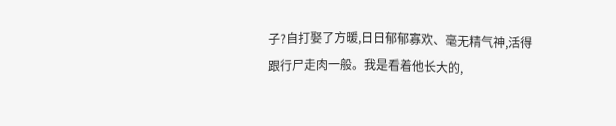子?自打娶了方暖,日日郁郁寡欢、毫无精气神,活得跟行尸走肉一般。我是看着他长大的,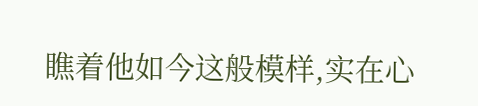瞧着他如今这般模样,实在心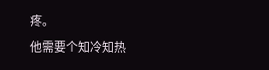疼。
他需要个知冷知热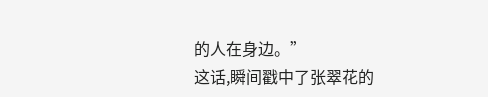的人在身边。”
这话,瞬间戳中了张翠花的